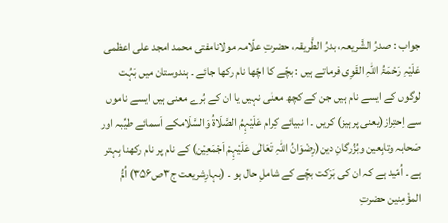جواب : صدرُ الشَّریعہ، بدرُ الطَّریقہ، حضرتِ علّامہ مولانامفتی محمد امجد علی اعظمی عَلَیْہِ رَحْمَۃُ اللہِ القَوِی فرماتے ہیں : بچّے کا اچّھا نام رکھا جائے ۔ ہندوستان میں بَہُت لوگوں کے ایسے نام ہیں جن کے کچھ معنٰی نہیں یا ان کے بُرے معنی ہیں ایسے ناموں سے اِحتِراز(یعنی پرہیز) کریں ۔ ا نبیائے کِرام عَلَیْہِمُ الصَّلَاۃُ وَالسَّلَامکے اَسمائے طیِّبہ اور صَحابہ وتابِعین وبُزُرگانِ دین(رِضْوَانُ اللہِ تَعَالٰی عَلَیْہِمْ اَجْمَعِیْن) کے نام پر نام رکھنا بِہتر ہے ۔ اُمّید ہے کہ ان کی بَرَکت بچّے کے شاملِ حال ہو ۔ (بہارِشریعت ج۳ص۳۵۶) اُمُّ المؤْمِنین حضرتِ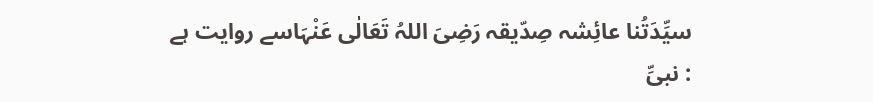سیِّدَتُنا عائِشہ صِدّیقہ رَضِیَ اللہُ تَعَالٰی عَنْہَاسے روایت ہے : نبیِّ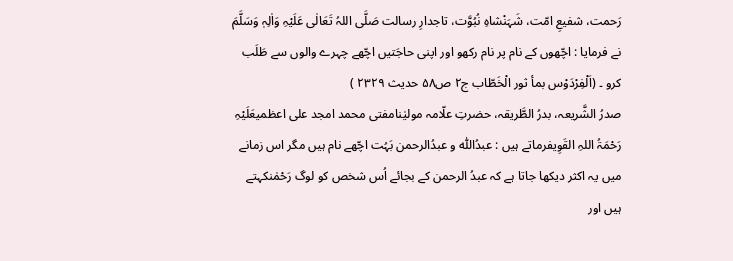رَحمت، شفیعِ امّت، شَہَنْشاہِ نُبُوَّت، تاجدارِ رسالت صَلَّی اللہُ تَعَالٰی عَلَیْہِ وَاٰلِہٖ وَسَلَّمَ نے فرمایا : اچّھوں کے نام پر نام رکھو اور اپنی حاجَتیں اچّھے چہرے والوں سے طَلَب کرو ۔ (اَلْفِرْدَوْس بمأ ثور الْخَطّاب ج۲ ص۵۸ حدیث ۲۳۲۹ )
صدرُ الشَّریعہ، بدرُ الطَّریقہ، حضرتِ علّامہ مولیٰنامفتی محمد امجد علی اعظمیعَلَیْہِ رَحْمَۃُ اللہِ القَوِیفرماتے ہیں : عبدُاللّٰہ و عبدُالرحمن بَہُت اچّھے نام ہیں مگر اس زمانے میں یہ اکثر دیکھا جاتا ہے کہ عبدُ الرحمن کے بجائے اُس شخص کو لوگ رَحْمٰنکہتے ہیں اور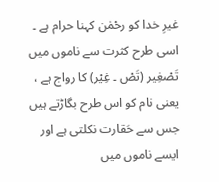غیرِ خدا کو رحْمٰن کہنا حرام ہے ۔ اسی طرح کثرت سے ناموں میں تَصْغِیر (تَصْ ۔ غِیْر) کا رواج ہے ، یعنی نام کو اس طرح بگاڑتے ہیں جس سے حَقارت نکلتی ہے اور ایسے ناموں میں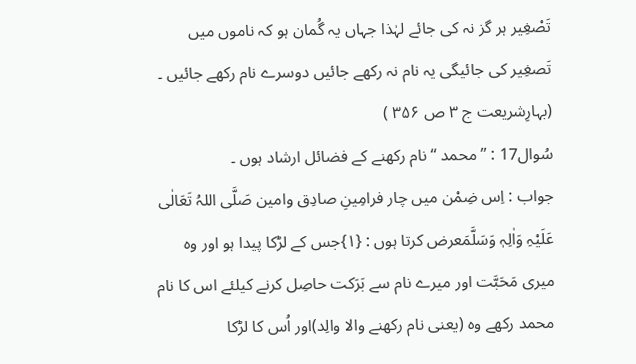تَصْغِیر ہر گز نہ کی جائے لہٰذا جہاں یہ گُمان ہو کہ ناموں میں تَصغِیر کی جائیگی یہ نام نہ رکھے جائیں دوسرے نام رکھے جائیں ۔ (بہارِشریعت ج ۳ ص ۳۵۶ )
سُوال17 : ’’محمد ‘‘نام رکھنے کے فضائل ارشاد ہوں ۔
جواب : اِس ضِمْن میں چار فرامِینِ صادِق وامین صَلَّی اللہُ تَعَالٰی عَلَیْہِ وَاٰلِہٖ وَسَلَّمَعرض کرتا ہوں : {۱}جس کے لڑکا پیدا ہو اور وہ میری مَحَبَّت اور میرے نام سے بَرَکت حاصِل کرنے کیلئے اس کا نام محمد رکھے وہ (یعنی نام رکھنے والا والِد)اور اُس کا لڑکا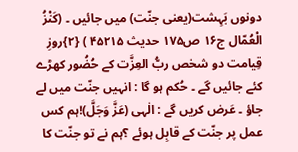دونوں بَہِشت(یعنی جنّت) میں جائیں ۔ (کَنْزُ الْعُمّال ج۱۶ ص۱۷۵ حدیث ۴۵۲۱۵ ) {۲}روزِ قِیامت دو شخص ربُّ العِزَّت کے حُضُور کھڑے کئے جائیں گے ۔ حُکم ہو گا : انہیں جنّت میں لے جاؤ ۔ عَرض کریں گے : الٰہی (عَزَّ وَجَلَّ)!ہم کس عمل پر جنّت کے قابِل ہوئے ؟ہم نے تو جنّت کا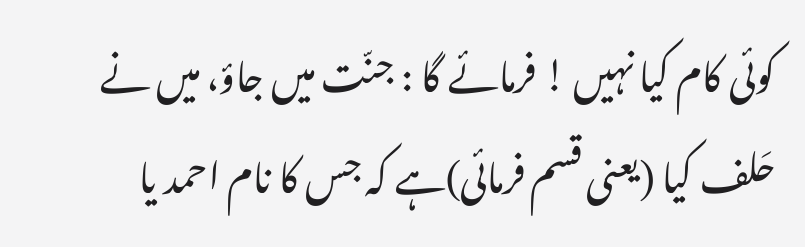کوئی کام کیا نہیں ! فرمائے گا : جنّت میں جاؤ، میں نے حَلف کیا (یعنی قسم فرمائی)ہے کہ جس کا نام احمد یا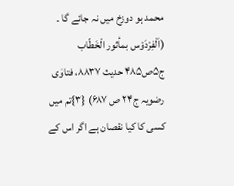محمد ہو دوزخ میں نہ جائے گا ۔ (اَلْفِرْدَوْس بمأثور الْخَطّاب ج۵ص۴۸۵ حدیث ۸۸۳۷، فتاوٰی رضویہ ج۲۴ ص ۶۸۷) {۳}تم میں کسی کا کیا نقصان ہے اگر اس کے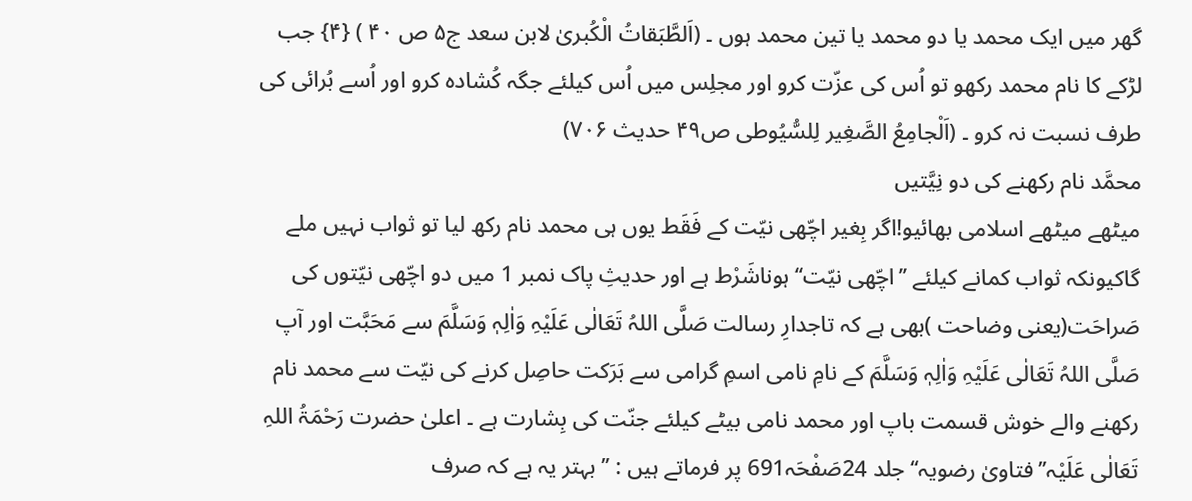گھر میں ایک محمد یا دو محمد یا تین محمد ہوں ۔ (اَلطَّبَقاتُ الْکُبریٰ لابن سعد ج۵ ص ۴۰ ) {۴} جب لڑکے کا نام محمد رکھو تو اُس کی عزّت کرو اور مجلِس میں اُس کیلئے جگہ کُشادہ کرو اور اُسے بُرائی کی طرف نسبت نہ کرو ۔ (اَلْجامِعُ الصَّغِیر لِلسُّیُوطی ص۴۹ حدیث ۷۰۶)
محمَّد نام رکھنے کی دو نِیَّتیں
میٹھے میٹھے اسلامی بھائیو!اگر بِغیر اچّھی نیّت کے فَقَط یوں ہی محمد نام رکھ لیا تو ثواب نہیں ملے گاکیونکہ ثواب کمانے کیلئے ’’اچّھی نیّت‘‘ ہوناشَرْط ہے اور حدیثِ پاک نمبر 1 میں دو اچّھی نیّتوں کی صَراحَت(یعنی وضاحت )بھی ہے کہ تاجدارِ رسالت صَلَّی اللہُ تَعَالٰی عَلَیْہِ وَاٰلِہٖ وَسَلَّمَ سے مَحَبَّت اور آپ صَلَّی اللہُ تَعَالٰی عَلَیْہِ وَاٰلِہٖ وَسَلَّمَ کے نامِ نامی اسمِ گرامی سے بَرَکت حاصِل کرنے کی نیّت سے محمد نام رکھنے والے خوش قسمت باپ اور محمد نامی بیٹے کیلئے جنّت کی بِشارت ہے ۔ اعلیٰ حضرت رَحْمَۃُ اللہِ تَعَالٰی عَلَیْہ’’فتاویٰ رضویہ‘‘ جلد 24صَفْحَہ691 پر فرماتے ہیں : ’’ بہتر یہ ہے کہ صرف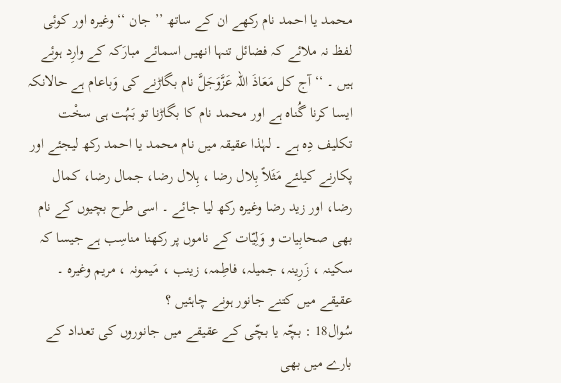محمد یا احمد نام رکھے ان کے ساتھ ’’ جان ‘‘ وغیرہ اور کوئی لفظ نہ ملائے کہ فضائل تنہا انھیں اسمائے مبارَکہ کے وارِد ہوئے ہیں ۔ ‘‘ آج کل مَعَاذَ اللہ عَزَّوَجَلَّ نام بگاڑنے کی وَباعام ہے حالانکہ ایسا کرنا گُناہ ہے اور محمد نام کا بگاڑنا تو بَہُت ہی سخْت تکلیف دِہ ہے ۔ لہٰذا عقیقہ میں نام محمد یا احمد رکھ لیجئے اور پکارنے کیلئے مَثَلاً بِلال رضا ، ہِلال رضا، جمال رضا، کمال رضا، اور زید رضا وغیرہ رکھ لیا جائے ۔ اسی طرح بچیوں کے نام بھی صحابِیات و وَلِیّات کے ناموں پر رکھنا مناسِب ہے جیسا کہ سکینہ ، زَرِینہ، جمیلہ، فاطِمہ، زینب ، مَیمونہ ، مریم وغیرہ ۔
عقیقے میں کتنے جانور ہونے چاہئیں ؟
سُوال18 : بچّہ یا بچّی کے عقیقے میں جانوروں کی تعداد کے بارے میں بھی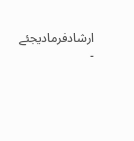ارشادفرمادیجئے ۔